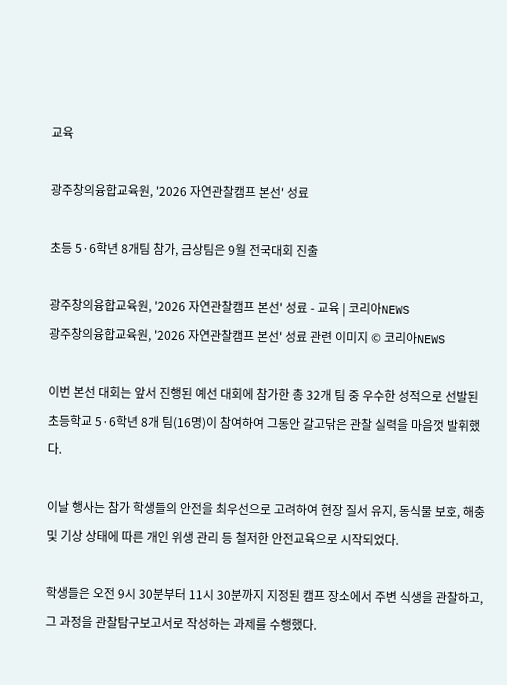교육

광주창의융합교육원, '2026 자연관찰캠프 본선' 성료

초등 5·6학년 8개팀 참가, 금상팀은 9월 전국대회 진출

광주창의융합교육원, '2026 자연관찰캠프 본선' 성료 - 교육 | 코리아NEWS
광주창의융합교육원, '2026 자연관찰캠프 본선' 성료 관련 이미지 © 코리아NEWS

이번 본선 대회는 앞서 진행된 예선 대회에 참가한 총 32개 팀 중 우수한 성적으로 선발된 초등학교 5·6학년 8개 팀(16명)이 참여하여 그동안 갈고닦은 관찰 실력을 마음껏 발휘했다.

이날 행사는 참가 학생들의 안전을 최우선으로 고려하여 현장 질서 유지, 동식물 보호, 해충 및 기상 상태에 따른 개인 위생 관리 등 철저한 안전교육으로 시작되었다.

학생들은 오전 9시 30분부터 11시 30분까지 지정된 캠프 장소에서 주변 식생을 관찰하고, 그 과정을 관찰탐구보고서로 작성하는 과제를 수행했다.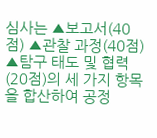심사는 ▲보고서(40점) ▲관찰 과정(40점) ▲탐구 태도 및 협력(20점)의 세 가지 항목을 합산하여 공정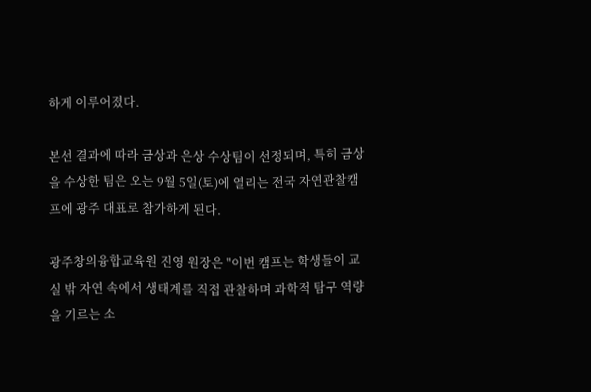하게 이루어졌다.

본선 결과에 따라 금상과 은상 수상팀이 선정되며, 특히 금상을 수상한 팀은 오는 9월 5일(토)에 열리는 전국 자연관찰캠프에 광주 대표로 참가하게 된다.

광주창의융합교육원 진영 원장은 "이번 캠프는 학생들이 교실 밖 자연 속에서 생태계를 직접 관찰하며 과학적 탐구 역량을 기르는 소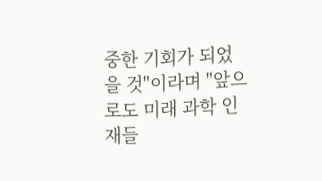중한 기회가 되었을 것"이라며 "앞으로도 미래 과학 인재들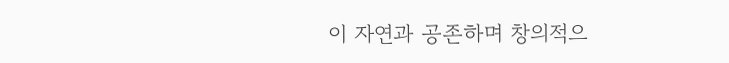이 자연과 공존하며 창의적으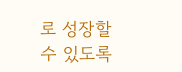로 성장할 수 있도록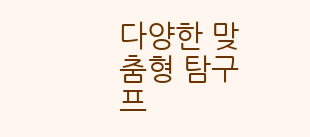다양한 맞춤형 탐구 프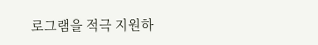로그램을 적극 지원하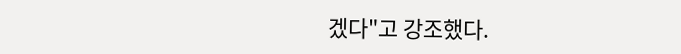겠다"고 강조했다.